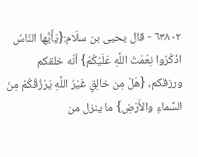٦٣٨٠٢ - قال يحيى بن سلّام:{يَأَيُّها النّاسُ اذْكُرُوا نِعْمَتَ اللَّهِ عَلَيْكُمْ} أنّه خلقكم ورزقكم، {هَلْ مِن خالِقٍ غَيْرُ اللَّهِ يَرْزُقُكُمْ مِنَ السَّماءِ والأَرْضِ} ما ينزل من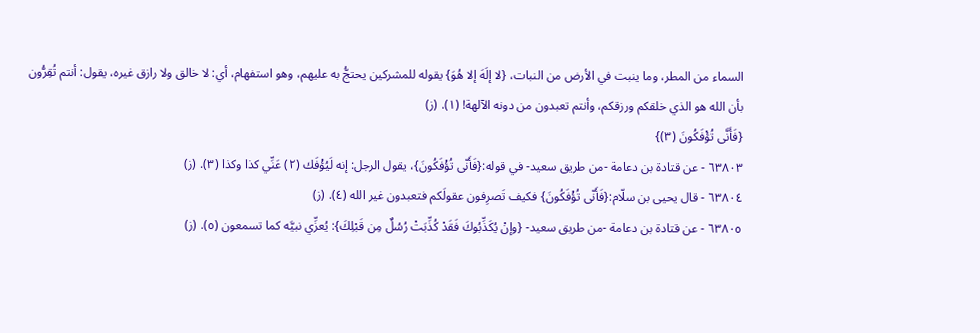السماء من المطر، وما ينبت في الأرض من النبات، {لا إلَهَ إلا هُوَ} يقوله للمشركين يحتجُّ به عليهم، وهو استفهام، أي: لا خالق ولا رازق غيره، يقول: أنتم تُقِرُّون بأن الله هو الذي خلقكم ورزقكم، وأنتم تعبدون من دونه الآلهة! (١). (ز)
{فَأَنَّى تُؤْفَكُونَ (٣)}
٦٣٨٠٣ - عن قتادة بن دعامة -من طريق سعيد- في قوله:{فَأَنّى تُؤْفَكُونَ}، يقول الرجل: إنه لَيُؤْفَك (٢) عَنِّي كذا وكذا (٣). (ز)
٦٣٨٠٤ - قال يحيى بن سلّام:{فَأَنّى تُؤْفَكُونَ} فكيف تَصرِفون عقولَكم فتعبدون غير الله (٤). (ز)
٦٣٨٠٥ - عن قتادة بن دعامة -من طريق سعيد- {وإنْ يُكَذِّبُوكَ فَقَدْ كُذِّبَتْ رُسُلٌ مِن قَبْلِكَ}: يُعزِّي نبيَّه كما تسمعون (٥). (ز)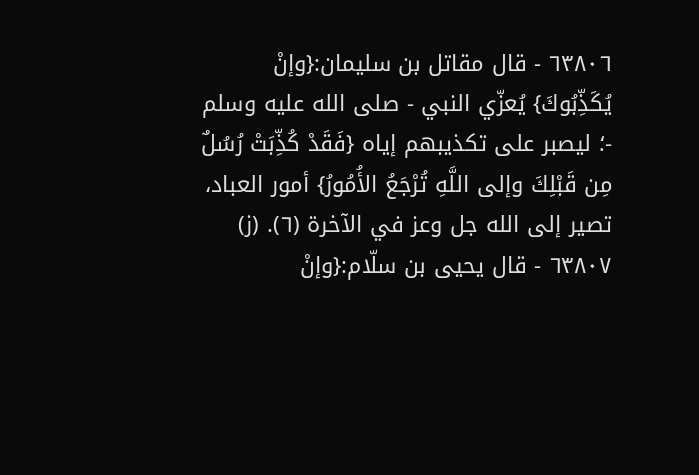٦٣٨٠٦ - قال مقاتل بن سليمان:{وإنْ يُكَذِّبُوكَ} يُعزّي النبي - صلى الله عليه وسلم -؛ ليصبر على تكذيبهم إياه {فَقَدْ كُذِّبَتْ رُسُلٌ مِن قَبْلِكَ وإلى اللَّهِ تُرْجَعُ الأُمُورُ} أمور العباد، تصير إلى الله جل وعز في الآخرة (٦). (ز)
٦٣٨٠٧ - قال يحيى بن سلّام:{وإنْ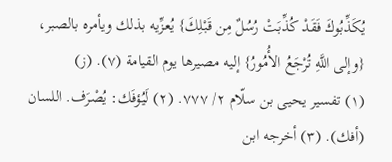يُكَذِّبُوكَ فَقَدْ كُذِّبَتْ رُسُلٌ مِن قَبْلِكَ} يُعزِّيه بذلك ويأمره بالصبر، {وإلى اللَّهِ تُرْجَعُ الأُمُورُ} إليه مصيرها يوم القيامة (٧). (ز)
(١) تفسير يحيى بن سلّام ٢/ ٧٧٧. (٢) لَيُؤفَك: يُصْرَف. اللسان (أفك). (٣) أخرجه ابن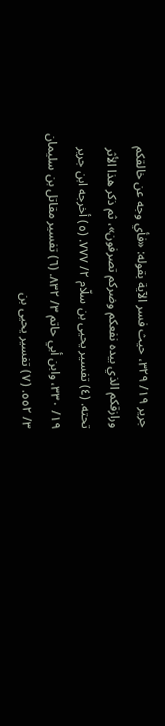جرير ١٩/ ٣٢٩، حيث فسر الآية بقوله: «فأي وجه عن خالقكم ورازقكم الذي بيده نفعكم وضركم تصرفون»، ثم ذكر هذا الأثر تحته. (٤) تفسير يحيى بن سلّام ٢/ ٧٧٧. (٥) أخرجه ابن جرير ١٩/ ٣٣٠، وابن أبي حاتم ٣/ ٨٣٢. (٦) تفسير مقاتل بن سليمان ٣/ ٥٥٢. (٧) تفسير يحيى بن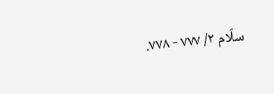سلّام ٢/ ٧٧٧ - ٧٧٨.